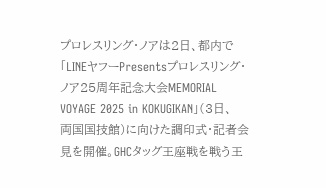プロレスリング・ノアは2日、都内で「LINEヤフーPresentsプロレスリング・ノア25周年記念大会MEMORIAL VOYAGE 2025 in KOKUGIKAN」(3日、両国国技館)に向けた調印式・記者会見を開催。GHCタッグ王座戦を戦う王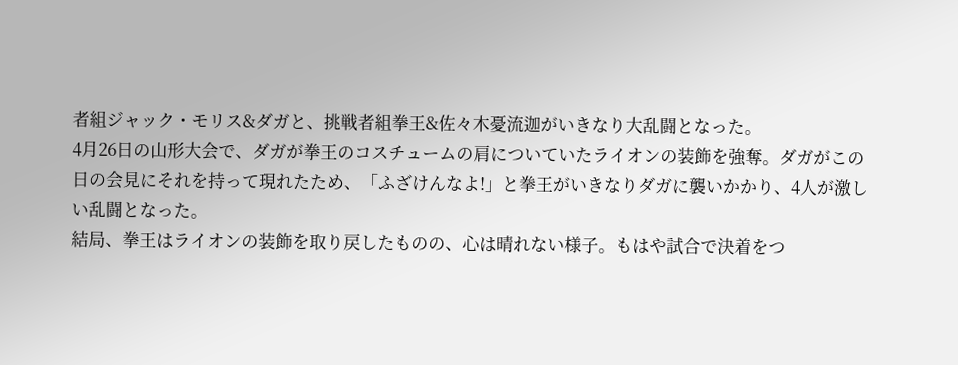者組ジャック・モリス&ダガと、挑戦者組拳王&佐々木憂流迦がいきなり大乱闘となった。
4月26日の山形大会で、ダガが拳王のコスチュームの肩についていたライオンの装飾を強奪。ダガがこの日の会見にそれを持って現れたため、「ふざけんなよ!」と拳王がいきなりダガに襲いかかり、4人が激しい乱闘となった。
結局、拳王はライオンの装飾を取り戻したものの、心は晴れない様子。もはや試合で決着をつ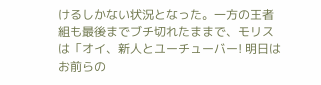けるしかない状況となった。一方の王者組も最後までブチ切れたままで、モリスは「オイ、新人とユーチューバー! 明日はお前らの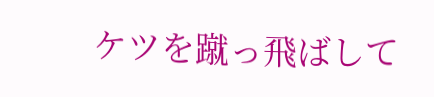ケツを蹴っ飛ばして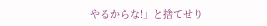やるからな!」と捨てせり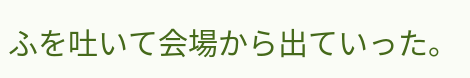ふを吐いて会場から出ていった。